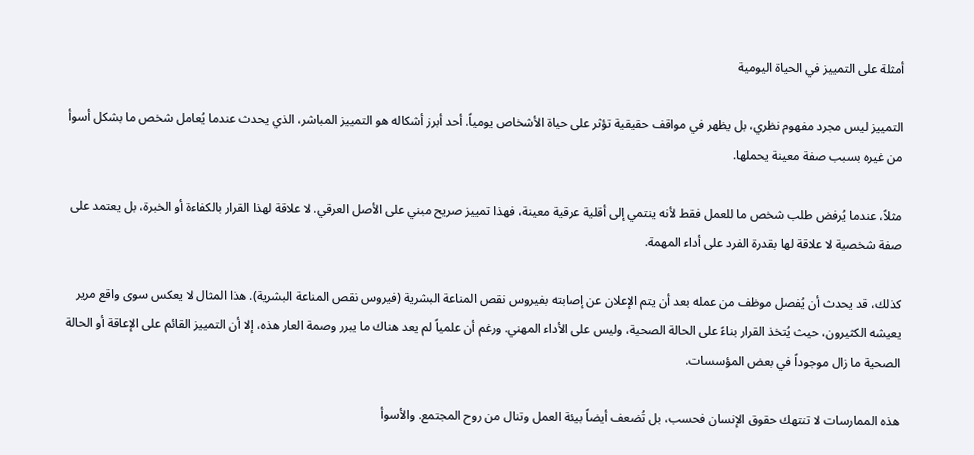أمثلة على التمييز في الحياة اليومية

التمييز ليس مجرد مفهوم نظري، بل يظهر في مواقف حقيقية تؤثر على حياة الأشخاص يومياً. أحد أبرز أشكاله هو التمييز المباشر، الذي يحدث عندما يُعامل شخص ما بشكل أسوأ من غيره بسبب صفة معينة يحملها.

مثلاً، عندما يُرفض طلب شخص ما للعمل فقط لأنه ينتمي إلى أقلية عرقية معينة، فهذا تمييز صريح مبني على الأصل العرقي. لا علاقة لهذا القرار بالكفاءة أو الخبرة، بل يعتمد على صفة شخصية لا علاقة لها بقدرة الفرد على أداء المهمة.

كذلك، قد يحدث أن يُفصل موظف من عمله بعد أن يتم الإعلان عن إصابته بفيروس نقص المناعة البشرية (فيروس نقص المناعة البشرية). هذا المثال لا يعكس سوى واقع مرير يعيشه الكثيرون، حيث يُتخذ القرار بناءً على الحالة الصحية، وليس على الأداء المهني. ورغم أن علمياً لم يعد هناك ما يبرر وصمة العار هذه، إلا أن التمييز القائم على الإعاقة أو الحالة الصحية ما زال موجوداً في بعض المؤسسات.

هذه الممارسات لا تنتهك حقوق الإنسان فحسب، بل تُضعف أيضاً بيئة العمل وتنال من روح المجتمع. والأسوأ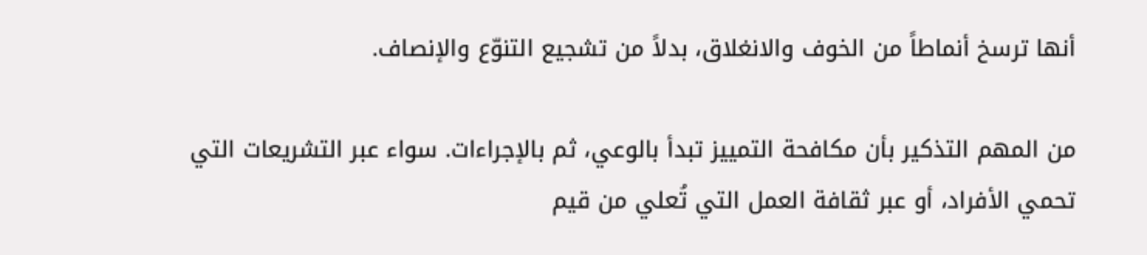أنها ترسخ أنماطاً من الخوف والانغلاق، بدلاً من تشجيع التنوّع والإنصاف.

من المهم التذكير بأن مكافحة التمييز تبدأ بالوعي، ثم بالإجراءات. سواء عبر التشريعات التي تحمي الأفراد، أو عبر ثقافة العمل التي تُعلي من قيم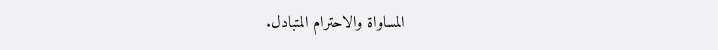المساواة والاحترام المتبادل.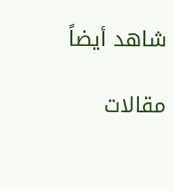شاهد أيضاً

مقالات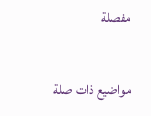مفصلة

مواضيع ذات صلة